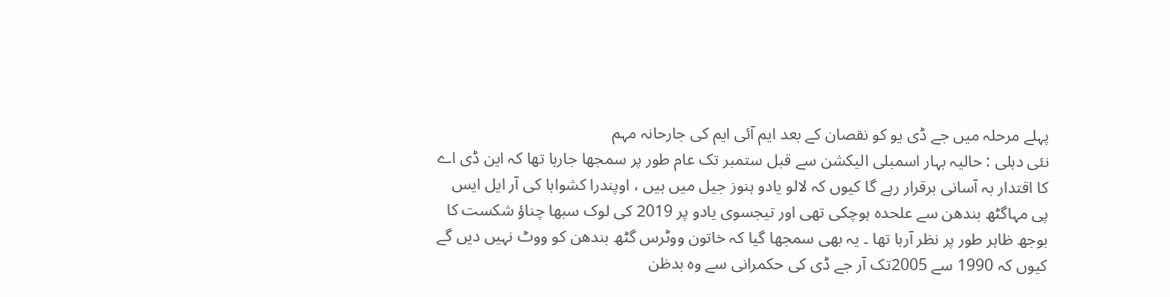پہلے مرحلہ میں جے ڈی یو کو نقصان کے بعد ایم آئی ایم کی جارحانہ مہم
نئی دہلی : حالیہ بہار اسمبلی الیکشن سے قبل ستمبر تک عام طور پر سمجھا جارہا تھا کہ این ڈی اے کا اقتدار بہ آسانی برقرار رہے گا کیوں کہ لالو یادو ہنوز جیل میں ہیں ، اوپندرا کشواہا کی آر ایل ایس پی مہاگٹھ بندھن سے علحدہ ہوچکی تھی اور تیجسوی یادو پر 2019 کی لوک سبھا چناؤ شکست کا بوجھ ظاہر طور پر نظر آرہا تھا ۔ یہ بھی سمجھا گیا کہ خاتون ووٹرس گٹھ بندھن کو ووٹ نہیں دیں گے کیوں کہ 1990 سے 2005تک آر جے ڈی کی حکمرانی سے وہ بدظن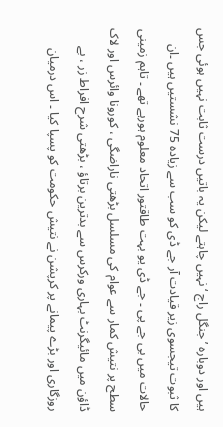ہیں اور دوبارہ ’ جنگل راج ‘ نہیں چاہتے لیکن یہ باتیں درست ثابت نہیں ہوئی جس کا ثبوت تیجسوی زیر قیادت آر جے ڈی کو سب سے زیادہ 75 نشستیں ہیں ۔ان حالات میں بی جے پی ۔ جے ڈی یو بہت طاقتور اتحاد معلوم ہورہے تھے ۔ تاہم زمینی سطح پر نتیش کمار سے عوام کی مسلسل بڑھتی ناراضگی ، کورونا وائرس اور لاک ڈاؤن میں مائیگرنٹ بہاری ورکرس سے بدترین برتاؤ ، بڑھتی شرح افراط زر ، بے روزگاری اور بڑے پیمانے پر کرپشن نے نتیش حکومت کو پسپا کیا ۔ اس درمیان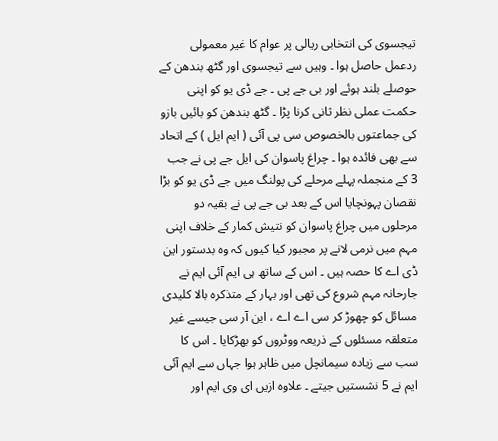تیجسوی کی انتخابی ریالی پر عوام کا غیر معمولی ردعمل حاصل ہوا ۔ وہیں سے تیجسوی اور گٹھ بندھن کے حوصلے بلند ہوئے اور بی جے پی ۔ جے ڈی یو کو اپنی حکمت عملی نظر ثانی کرنا پڑا ۔ گٹھ بندھن کو بائیں بازو کی جماعتوں بالخصوص سی پی آئی ( ایم ایل ) کے اتحاد سے بھی فائدہ ہوا ۔ چراغ پاسوان کی ایل جے پی نے جب 3 کے منجملہ پہلے مرحلے کی پولنگ میں جے ڈی یو کو بڑا نقصان پہونچایا اس کے بعد بی جے پی نے بقیہ دو مرحلوں میں چراغ پاسوان کو نتیش کمار کے خلاف اپنی مہم میں نرمی لانے پر مجبور کیا کیوں کہ وہ بدستور این ڈی اے کا حصہ ہیں ۔ اس کے ساتھ ہی ایم آئی ایم نے جارحانہ مہم شروع کی تھی اور بہار کے متذکرہ بالا کلیدی مسائل کو چھوڑ کر سی اے اے ، این آر سی جیسے غیر متعلقہ مسئلوں کے ذریعہ ووٹروں کو بھڑکایا ۔ اس کا سب سے زیادہ سیمانچل میں ظاہر ہوا جہاں سے ایم آئی ایم نے 5 نشستیں جیتے ۔ علاوہ ازیں ای وی ایم اور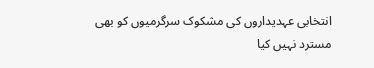انتخابی عہدیداروں کی مشکوک سرگرمیوں کو بھی مسترد نہیں کیا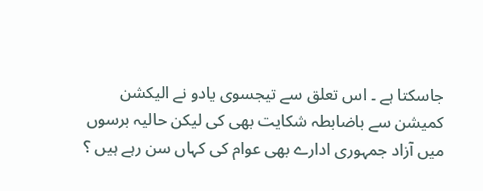جاسکتا ہے ۔ اس تعلق سے تیجسوی یادو نے الیکشن کمیشن سے باضابطہ شکایت بھی کی لیکن حالیہ برسوں میں آزاد جمہوری ادارے بھی عوام کی کہاں سن رہے ہیں ؟